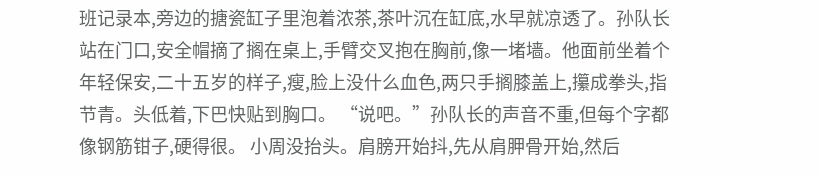班记录本,旁边的搪瓷缸子里泡着浓茶,茶叶沉在缸底,水早就凉透了。孙队长站在门口,安全帽摘了搁在桌上,手臂交叉抱在胸前,像一堵墙。他面前坐着个年轻保安,二十五岁的样子,瘦,脸上没什么血色,两只手搁膝盖上,攥成拳头,指节青。头低着,下巴快贴到胸口。 “说吧。”孙队长的声音不重,但每个字都像钢筋钳子,硬得很。 小周没抬头。肩膀开始抖,先从肩胛骨开始,然后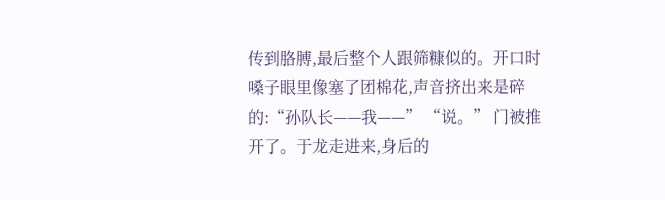传到胳膊,最后整个人跟筛糠似的。开口时嗓子眼里像塞了团棉花,声音挤出来是碎的:“孙队长——我——” “说。” 门被推开了。于龙走进来,身后的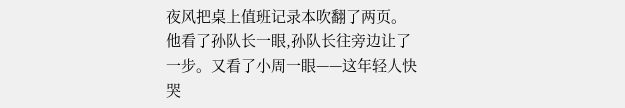夜风把桌上值班记录本吹翻了两页。他看了孙队长一眼,孙队长往旁边让了一步。又看了小周一眼——这年轻人快哭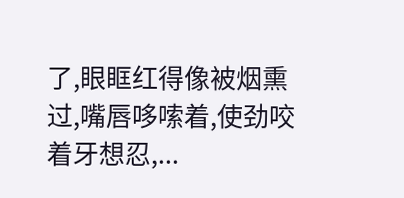了,眼眶红得像被烟熏过,嘴唇哆嗦着,使劲咬着牙想忍,...